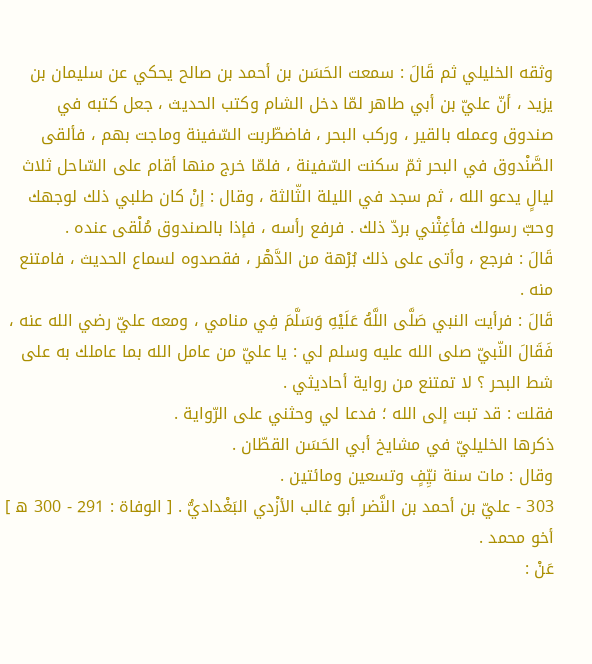وثقه الخليلي ثم قَالَ : سمعت الحَسَن بن أحمد بن صالح يحكي عن سليمان بن يزيد ، أنّ عليّ بن أبي طاهر لمّا دخل الشام وكتب الحديث ، جعل كتبه في صندوق وعمله بالقير ، وركب البحر ، فاضطّربت السّفينة وماجت بهم ، فألقى الصَّنْدوق في البحر ثمّ سكنت السّفينة ، فلمّا خرج منها أقام على السّاحل ثلاث ليالٍ يدعو الله ، ثم سجد في الليلة الثّالثة ، وقال : إنْ كان طلبي ذلك لوجهك وحبّ رسولك فأغِثْني بردّ ذلك . فرفع رأسه ، فإذا بالصندوق مُلْقى عنده .
قَالَ : فرجع ، وأتى على ذلك بُرْهة من الدَّهْر ، فقصدوه لسماع الحديث ، فامتنع منه .
قَالَ : فرأيت النبي صَلَّى اللَّهُ عَلَيْهِ وَسَلَّمَ فِي منامي ، ومعه عليّ رضي الله عنه ، فَقَالَ النّبيّ صلى الله عليه وسلم لي : يا عليّ من عامل الله بما عاملك به على شط البحر ؟ لا تمتنع من رواية أحاديثي .
فقلت : قد تبت إلى الله ؛ فدعا لي وحثني على الرّواية .
ذكرها الخليليّ في مشايخ أبي الحَسَن القطّان .
وقال : مات سنة نيِّفٍ وتسعين ومائتين .
303 - عليّ بن أحمد بن النَّضر أبو غالب الأزْدي البَغْداديُّ . [ الوفاة : 291 - 300 ه ]
أخو محمد .
عَنْ :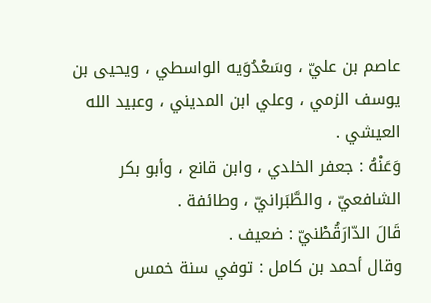عاصم بن عليّ ، وسَعْدُوَيه الواسطي ، ويحيى بن يوسف الزمي ، وعلي ابن المديني ، وعبيد الله العيشي .
وَعَنْهُ : جعفر الخلدي ، وابن قانع ، وأبو بكر الشافعيّ ، والطَّبَرانيّ ، وطائفة .
قَالَ الدّارَقُطْنيّ : ضعيف .
وقال أحمد بن كامل : توفي سنة خمس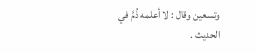وتسعين وقال : لا أعلمه ذُمَّ في الحديث .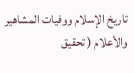تاريخ الإسلام ووفيات المشاهير والأعلام ( تحقيق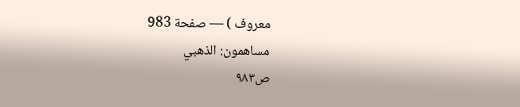معروف ) — صفحة 983
مساهمون: الذهبي
ص٩٨٣